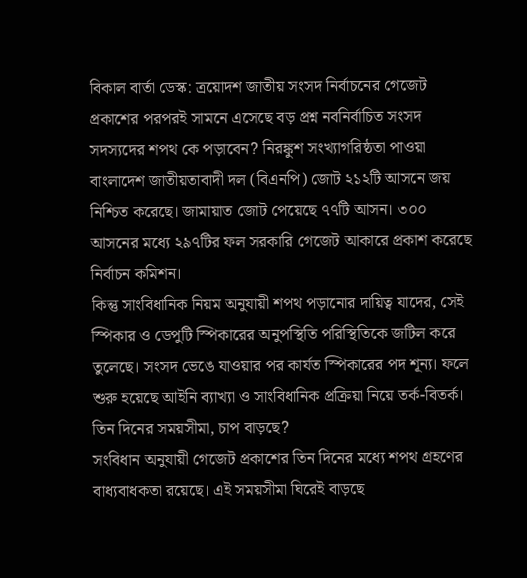বিকাল বার্তা ডেস্ক: ত্রয়োদশ জাতীয় সংসদ নির্বাচনের গেজেট প্রকাশের পরপরই সামনে এসেছে বড় প্রশ্ন নবনির্বাচিত সংসদ সদস্যদের শপথ কে পড়াবেন? নিরঙ্কুশ সংখ্যাগরিষ্ঠতা পাওয়া বাংলাদেশ জাতীয়তাবাদী দল (বিএনপি) জোট ২১২টি আসনে জয় নিশ্চিত করেছে। জামায়াত জোট পেয়েছে ৭৭টি আসন। ৩০০ আসনের মধ্যে ২৯৭টির ফল সরকারি গেজেট আকারে প্রকাশ করেছে নির্বাচন কমিশন।
কিন্তু সাংবিধানিক নিয়ম অনুযায়ী শপথ পড়ানোর দায়িত্ব যাদের, সেই স্পিকার ও ডেপুটি স্পিকারের অনুপস্থিতি পরিস্থিতিকে জটিল করে তুলেছে। সংসদ ভেঙে যাওয়ার পর কার্যত স্পিকারের পদ শূন্য। ফলে শুরু হয়েছে আইনি ব্যাখ্যা ও সাংবিধানিক প্রক্রিয়া নিয়ে তর্ক-বিতর্ক।
তিন দিনের সময়সীমা, চাপ বাড়ছে?
সংবিধান অনুযায়ী গেজেট প্রকাশের তিন দিনের মধ্যে শপথ গ্রহণের বাধ্যবাধকতা রয়েছে। এই সময়সীমা ঘিরেই বাড়ছে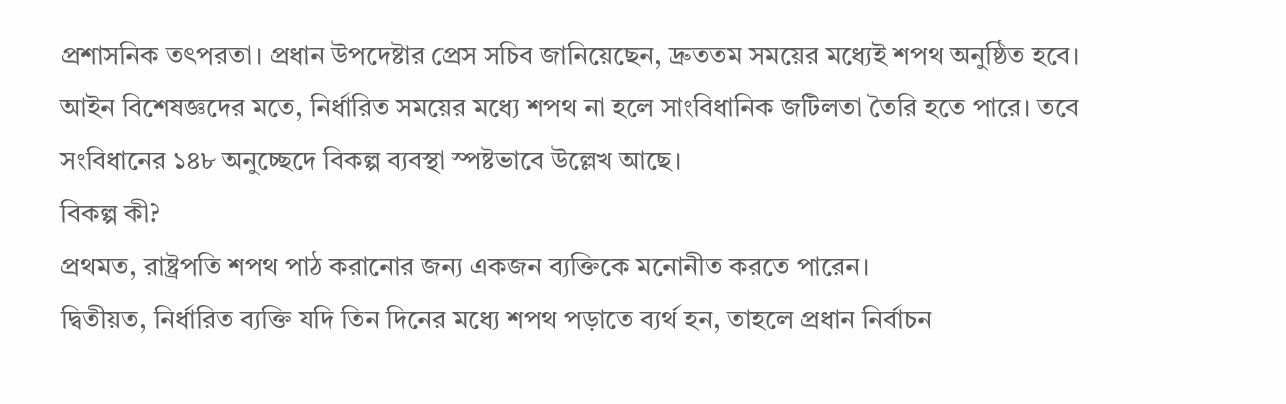প্রশাসনিক তৎপরতা। প্রধান উপদেষ্টার প্রেস সচিব জানিয়েছেন, দ্রুততম সময়ের মধ্যেই শপথ অনুষ্ঠিত হবে।
আইন বিশেষজ্ঞদের মতে, নির্ধারিত সময়ের মধ্যে শপথ না হলে সাংবিধানিক জটিলতা তৈরি হতে পারে। তবে সংবিধানের ১৪৮ অনুচ্ছেদে বিকল্প ব্যবস্থা স্পষ্টভাবে উল্লেখ আছে।
বিকল্প কী?
প্রথমত, রাষ্ট্রপতি শপথ পাঠ করানোর জন্য একজন ব্যক্তিকে মনোনীত করতে পারেন।
দ্বিতীয়ত, নির্ধারিত ব্যক্তি যদি তিন দিনের মধ্যে শপথ পড়াতে ব্যর্থ হন, তাহলে প্রধান নির্বাচন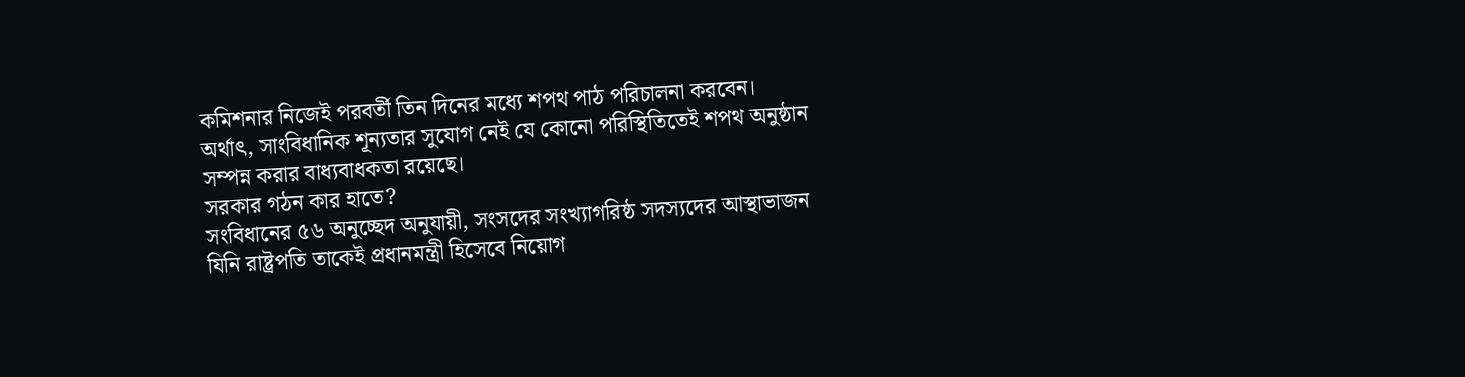কমিশনার নিজেই পরবর্তী তিন দিনের মধ্যে শপথ পাঠ পরিচালনা করবেন।
অর্থাৎ, সাংবিধানিক শূন্যতার সুযোগ নেই যে কোনো পরিস্থিতিতেই শপথ অনুষ্ঠান সম্পন্ন করার বাধ্যবাধকতা রয়েছে।
সরকার গঠন কার হাতে?
সংবিধানের ৫৬ অনুচ্ছেদ অনুযায়ী, সংসদের সংখ্যাগরিষ্ঠ সদস্যদের আস্থাভাজন যিনি রাষ্ট্রপতি তাকেই প্রধানমন্ত্রী হিসেবে নিয়োগ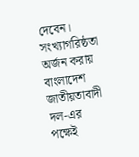দেবেন। সংখ্যাগরিষ্ঠতা অর্জন করায় বাংলাদেশ জাতীয়তাবাদী দল-এর পক্ষেই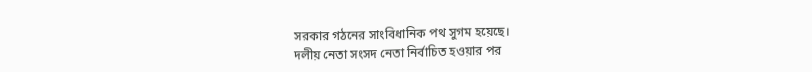সরকার গঠনের সাংবিধানিক পথ সুগম হয়েছে।
দলীয় নেতা সংসদ নেতা নির্বাচিত হওয়ার পর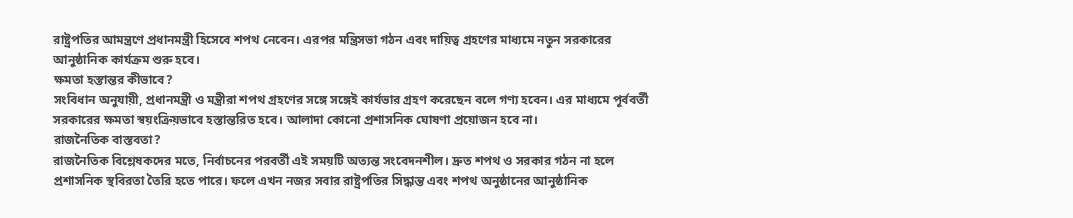রাষ্ট্রপতির আমন্ত্রণে প্রধানমন্ত্রী হিসেবে শপথ নেবেন। এরপর মন্ত্রিসভা গঠন এবং দায়িত্ব গ্রহণের মাধ্যমে নতুন সরকারের আনুষ্ঠানিক কার্যক্রম শুরু হবে।
ক্ষমতা হস্তান্তর কীভাবে?
সংবিধান অনুযায়ী, প্রধানমন্ত্রী ও মন্ত্রীরা শপথ গ্রহণের সঙ্গে সঙ্গেই কার্যভার গ্রহণ করেছেন বলে গণ্য হবেন। এর মাধ্যমে পূর্ববর্তী সরকারের ক্ষমতা স্বয়ংক্রিয়ভাবে হস্তান্তরিত হবে। আলাদা কোনো প্রশাসনিক ঘোষণা প্রয়োজন হবে না।
রাজনৈতিক বাস্তবতা?
রাজনৈতিক বিশ্লেষকদের মতে, নির্বাচনের পরবর্তী এই সময়টি অত্যন্ত সংবেদনশীল। দ্রুত শপথ ও সরকার গঠন না হলে প্রশাসনিক স্থবিরতা তৈরি হতে পারে। ফলে এখন নজর সবার রাষ্ট্রপতির সিদ্ধান্ত এবং শপথ অনুষ্ঠানের আনুষ্ঠানিক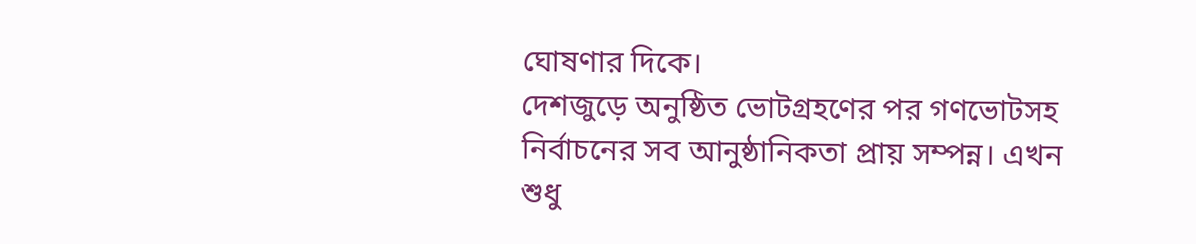ঘোষণার দিকে।
দেশজুড়ে অনুষ্ঠিত ভোটগ্রহণের পর গণভোটসহ নির্বাচনের সব আনুষ্ঠানিকতা প্রায় সম্পন্ন। এখন শুধু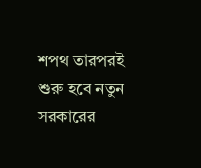শপথ তারপরই শুরু হবে নতুন সরকারের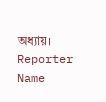অধ্যায়।
Reporter Name